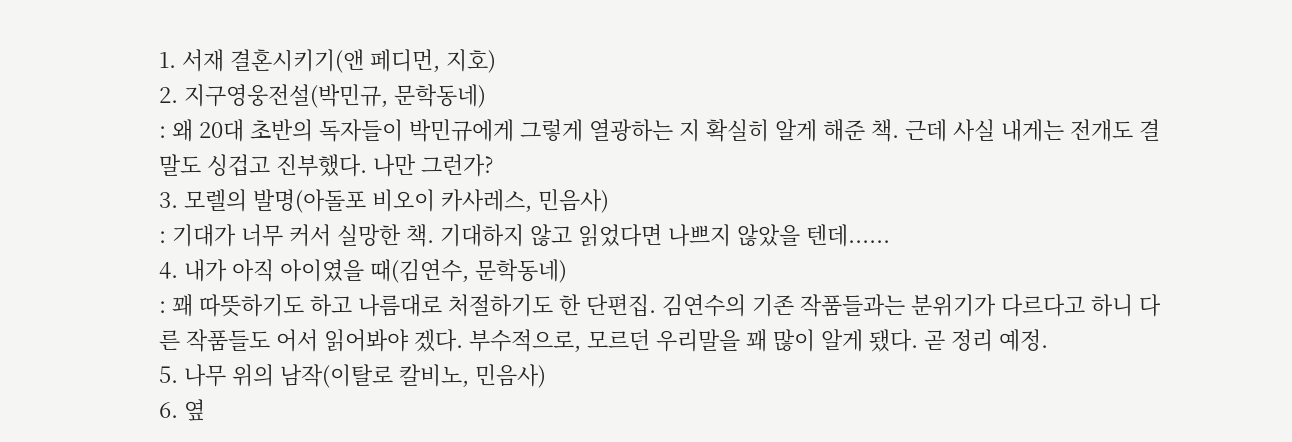1. 서재 결혼시키기(앤 페디먼, 지호)
2. 지구영웅전설(박민규, 문학동네)
: 왜 20대 초반의 독자들이 박민규에게 그렇게 열광하는 지 확실히 알게 해준 책. 근데 사실 내게는 전개도 결말도 싱겁고 진부했다. 나만 그런가?
3. 모렐의 발명(아돌포 비오이 카사레스, 민음사)
: 기대가 너무 커서 실망한 책. 기대하지 않고 읽었다면 나쁘지 않았을 텐데......
4. 내가 아직 아이였을 때(김연수, 문학동네)
: 꽤 따뜻하기도 하고 나름대로 처절하기도 한 단편집. 김연수의 기존 작품들과는 분위기가 다르다고 하니 다른 작품들도 어서 읽어봐야 겠다. 부수적으로, 모르던 우리말을 꽤 많이 알게 됐다. 곧 정리 예정.
5. 나무 위의 남작(이탈로 칼비노, 민음사)
6. 옆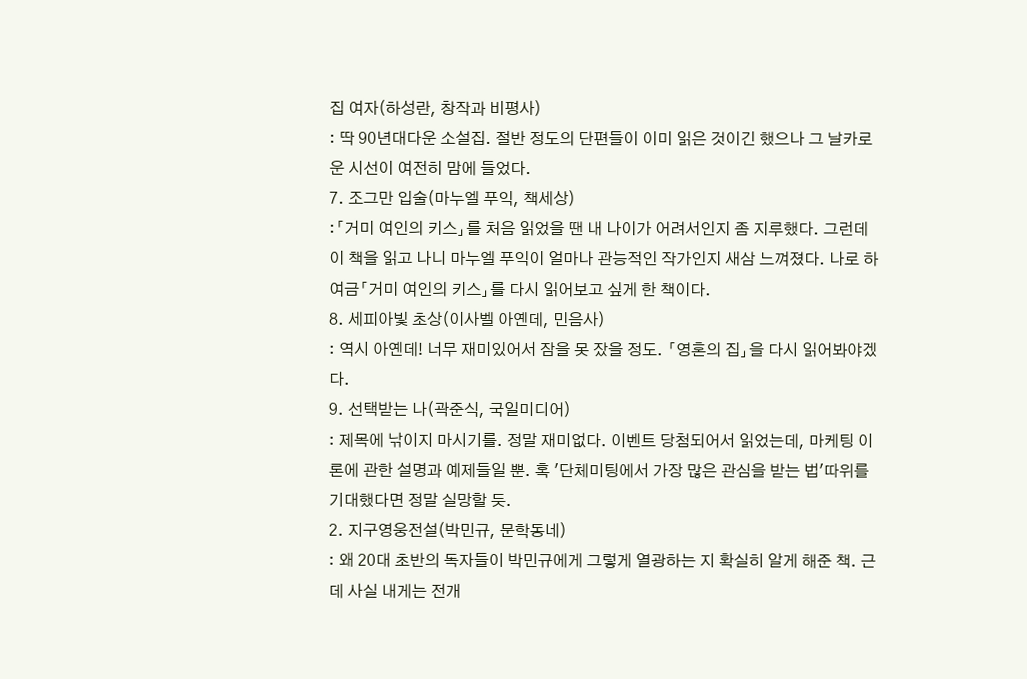집 여자(하성란, 창작과 비평사)
: 딱 90년대다운 소설집. 절반 정도의 단편들이 이미 읽은 것이긴 했으나 그 날카로운 시선이 여전히 맘에 들었다.
7. 조그만 입술(마누엘 푸익, 책세상)
:「거미 여인의 키스」를 처음 읽었을 땐 내 나이가 어려서인지 좀 지루했다. 그런데 이 책을 읽고 나니 마누엘 푸익이 얼마나 관능적인 작가인지 새삼 느껴졌다. 나로 하여금「거미 여인의 키스」를 다시 읽어보고 싶게 한 책이다.
8. 세피아빛 초상(이사벨 아옌데, 민음사)
: 역시 아옌데! 너무 재미있어서 잠을 못 잤을 정도. 「영혼의 집」을 다시 읽어봐야겠다.
9. 선택받는 나(곽준식, 국일미디어)
: 제목에 낚이지 마시기를. 정말 재미없다. 이벤트 당첨되어서 읽었는데, 마케팅 이론에 관한 설명과 예제들일 뿐. 혹 '단체미팅에서 가장 많은 관심을 받는 법'따위를 기대했다면 정말 실망할 듯.
2. 지구영웅전설(박민규, 문학동네)
: 왜 20대 초반의 독자들이 박민규에게 그렇게 열광하는 지 확실히 알게 해준 책. 근데 사실 내게는 전개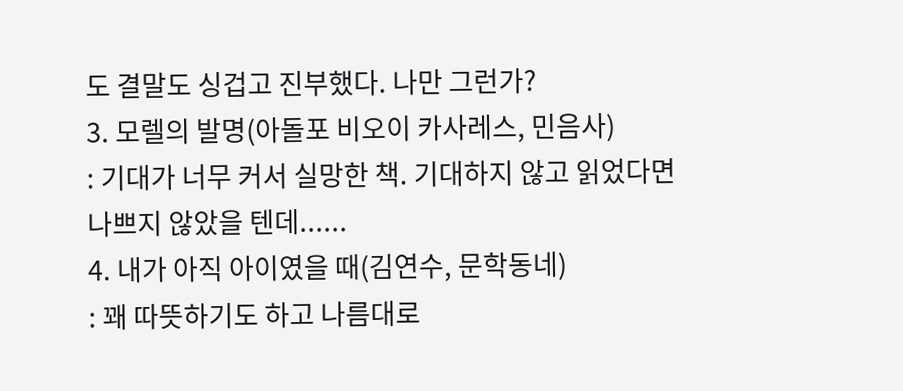도 결말도 싱겁고 진부했다. 나만 그런가?
3. 모렐의 발명(아돌포 비오이 카사레스, 민음사)
: 기대가 너무 커서 실망한 책. 기대하지 않고 읽었다면 나쁘지 않았을 텐데......
4. 내가 아직 아이였을 때(김연수, 문학동네)
: 꽤 따뜻하기도 하고 나름대로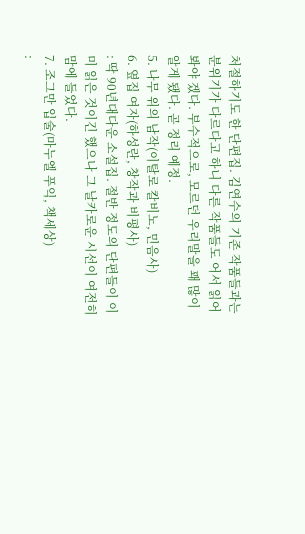처절하기도 한 단편집. 김연수의 기존 작품들과는 분위기가 다르다고 하니 다른 작품들도 어서 읽어봐야 겠다. 부수적으로, 모르던 우리말을 꽤 많이 알게 됐다. 곧 정리 예정.
5. 나무 위의 남작(이탈로 칼비노, 민음사)
6. 옆집 여자(하성란, 창작과 비평사)
: 딱 90년대다운 소설집. 절반 정도의 단편들이 이미 읽은 것이긴 했으나 그 날카로운 시선이 여전히 맘에 들었다.
7. 조그만 입술(마누엘 푸익, 책세상)
: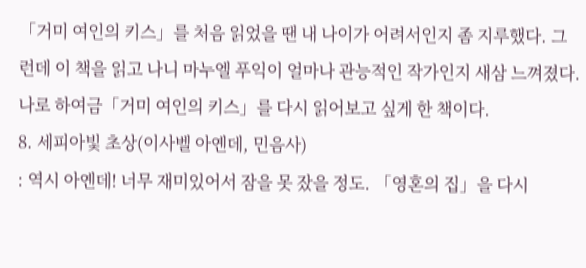「거미 여인의 키스」를 처음 읽었을 땐 내 나이가 어려서인지 좀 지루했다. 그런데 이 책을 읽고 나니 마누엘 푸익이 얼마나 관능적인 작가인지 새삼 느껴졌다. 나로 하여금「거미 여인의 키스」를 다시 읽어보고 싶게 한 책이다.
8. 세피아빛 초상(이사벨 아옌데, 민음사)
: 역시 아옌데! 너무 재미있어서 잠을 못 잤을 정도. 「영혼의 집」을 다시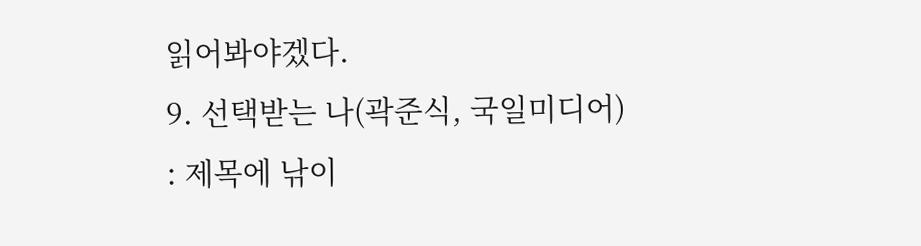읽어봐야겠다.
9. 선택받는 나(곽준식, 국일미디어)
: 제목에 낚이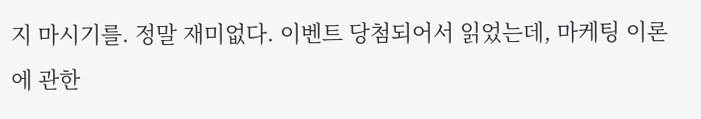지 마시기를. 정말 재미없다. 이벤트 당첨되어서 읽었는데, 마케팅 이론에 관한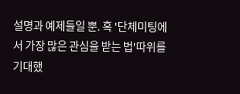설명과 예제들일 뿐. 혹 '단체미팅에서 가장 많은 관심을 받는 법'따위를 기대했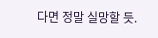다면 정말 실망할 듯.